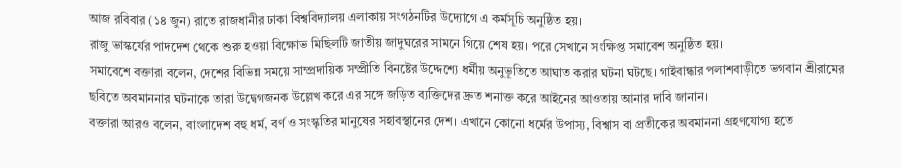আজ রবিবার (১৪ জুন) রাতে রাজধানীর ঢাকা বিশ্ববিদ্যালয় এলাকায় সংগঠনটির উদ্যোগে এ কর্মসূচি অনুষ্ঠিত হয়।
রাজু ভাস্কর্যের পাদদেশ থেকে শুরু হওয়া বিক্ষোভ মিছিলটি জাতীয় জাদুঘরের সামনে গিয়ে শেষ হয়। পরে সেখানে সংক্ষিপ্ত সমাবেশ অনুষ্ঠিত হয়।
সমাবেশে বক্তারা বলেন, দেশের বিভিন্ন সময়ে সাম্প্রদায়িক সম্প্রীতি বিনষ্টের উদ্দেশ্যে ধর্মীয় অনুভূতিতে আঘাত করার ঘটনা ঘটছে। গাইবান্ধার পলাশবাড়ীতে ভগবান শ্রীরামের ছবিতে অবমাননার ঘটনাকে তারা উদ্বেগজনক উল্লেখ করে এর সঙ্গে জড়িত ব্যক্তিদের দ্রুত শনাক্ত করে আইনের আওতায় আনার দাবি জানান।
বক্তারা আরও বলেন, বাংলাদেশ বহু ধর্ম, বর্ণ ও সংস্কৃতির মানুষের সহাবস্থানের দেশ। এখানে কোনো ধর্মের উপাস্য, বিশ্বাস বা প্রতীকের অবমাননা গ্রহণযোগ্য হতে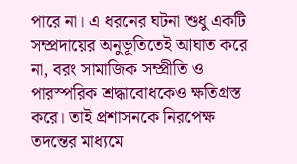পারে না। এ ধরনের ঘটনা শুধু একটি সম্প্রদায়ের অনুভূতিতেই আঘাত করে না, বরং সামাজিক সম্প্রীতি ও পারস্পরিক শ্রদ্ধাবোধকেও ক্ষতিগ্রস্ত করে। তাই প্রশাসনকে নিরপেক্ষ তদন্তের মাধ্যমে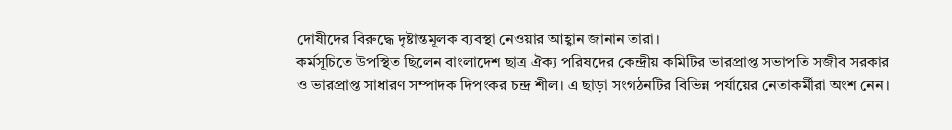দোষীদের বিরুদ্ধে দৃষ্টান্তমূলক ব্যবস্থা নেওয়ার আহ্বান জানান তারা।
কর্মসূচিতে উপস্থিত ছিলেন বাংলাদেশ ছাত্র ঐক্য পরিষদের কেন্দ্রীয় কমিটির ভারপ্রাপ্ত সভাপতি সজীব সরকার ও ভারপ্রাপ্ত সাধারণ সম্পাদক দিপংকর চন্দ্র শীল। এ ছাড়া সংগঠনটির বিভিন্ন পর্যায়ের নেতাকর্মীরা অংশ নেন।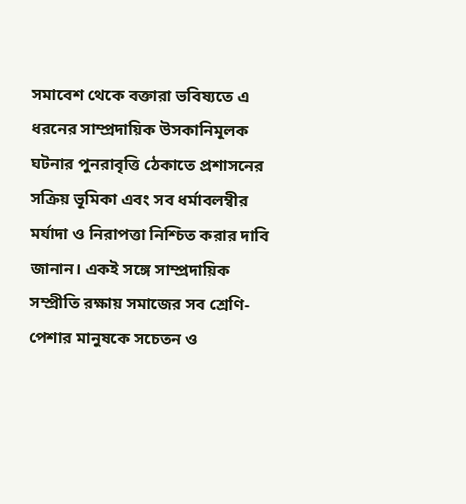সমাবেশ থেকে বক্তারা ভবিষ্যতে এ ধরনের সাম্প্রদায়িক উসকানিমূলক ঘটনার পুনরাবৃত্তি ঠেকাতে প্রশাসনের সক্রিয় ভূমিকা এবং সব ধর্মাবলম্বীর মর্যাদা ও নিরাপত্তা নিশ্চিত করার দাবি জানান। একই সঙ্গে সাম্প্রদায়িক সম্প্রীতি রক্ষায় সমাজের সব শ্রেণি-পেশার মানুষকে সচেতন ও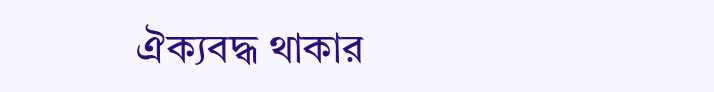ঐক্যবদ্ধ থাকার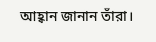আহ্বান জানান তাঁরা।